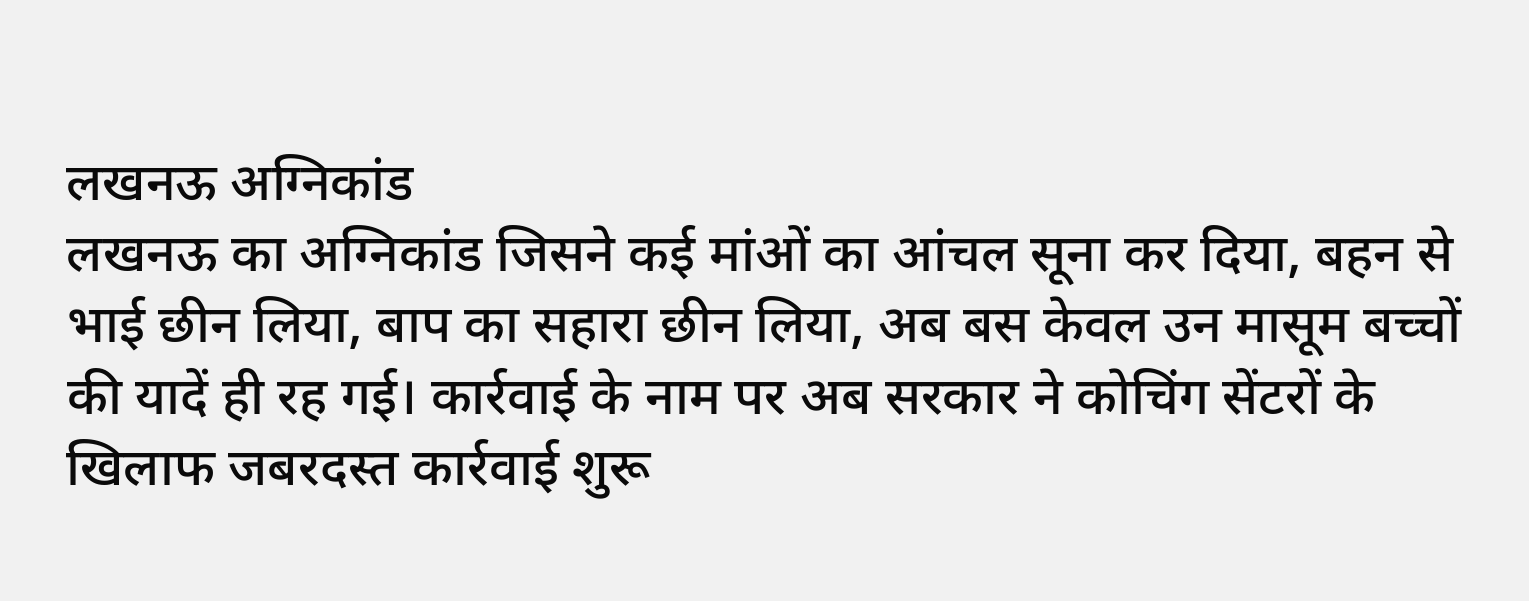लखनऊ अग्निकांड
लखनऊ का अग्निकांड जिसने कई मांओं का आंचल सूना कर दिया, बहन से भाई छीन लिया, बाप का सहारा छीन लिया, अब बस केवल उन मासूम बच्चों की यादें ही रह गई। कार्रवाई के नाम पर अब सरकार ने कोचिंग सेंटरों के खिलाफ जबरदस्त कार्रवाई शुरू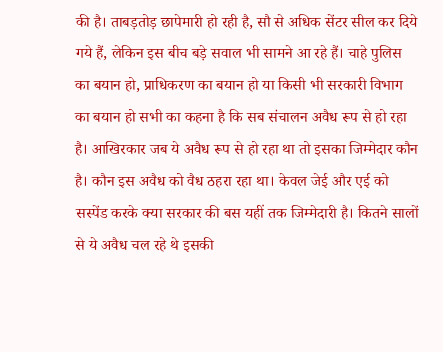की है। ताबड़तोड़ छापेमारी हो रही है, सौ से अधिक सेंटर सील कर दिये गये हैं, लेकिन इस बीच बड़े सवाल भी सामने आ रहे हैं। चाहे पुलिस का बयान हो, प्राधिकरण का बयान हो या किसी भी सरकारी विभाग का बयान हो सभी का कहना है कि सब संचालन अवैध रूप से हो रहा है। आखिरकार जब ये अवैध रूप से हो रहा था तो इसका जिम्मेदार कौन है। कौन इस अवैध को वैध ठहरा रहा था। केवल जेई और एई को सस्पेंड करके क्या सरकार की बस यहीं तक जिम्मेदारी है। कितने सालों से ये अवैध चल रहे थे इसकी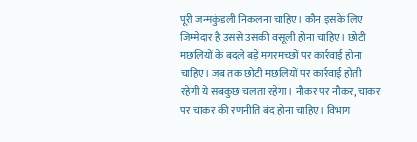पूरी जन्मकुंडली निकलना चाहिए। कौन इसके लिए जिम्मेदार है उससे उसकी वसूली होना चाहिए। छोटी मछलियों के बदले बड़े मगरमच्छों पर कार्रवाई होना चाहिए। जब तक छोटी मछलियों पर कार्रवाई होती रहेगी ये सबकुछ चलता रहेगा। नौकर पर नौकर, चाकर पर चाकर की रणनीति बंद होना चाहिए। विभाग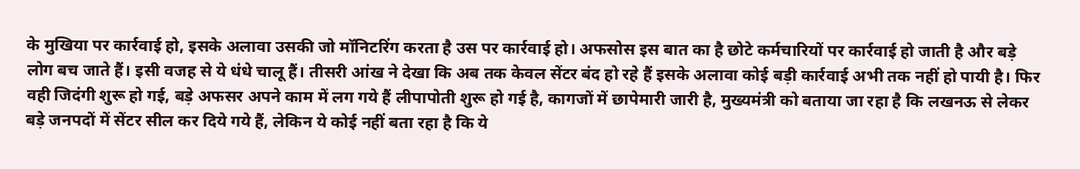के मुखिया पर कार्रवाई हो, इसके अलावा उसकी जो मॉनिटरिंग करता है उस पर कार्रवाई हो। अफसोस इस बात का है छोटे कर्मचारियों पर कार्रवाई हो जाती है और बड़े लोग बच जाते हैं। इसी वजह से ये धंधे चालू हैं। तीसरी आंख ने देखा कि अब तक केवल सेंटर बंद हो रहे हैं इसके अलावा कोई बड़ी कार्रवाई अभी तक नहीं हो पायी है। फिर वही जिदंगी शुरू हो गई, बड़े अफसर अपने काम में लग गये हैं लीपापोती शुरू हो गई है, कागजों में छापेमारी जारी है, मुख्यमंत्री को बताया जा रहा है कि लखनऊ से लेकर बड़े जनपदों में सेंटर सील कर दिये गये हैं, लेकिन ये कोई नहीं बता रहा है कि ये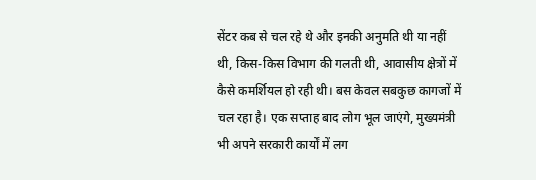सेंटर कब से चल रहे थे और इनकी अनुमति थी या नहीं थी, किस-किस विभाग की गलती थी, आवासीय क्षेत्रों में कैसे कमर्शियल हो रही थी। बस केवल सबकुछ कागजों में चल रहा है। एक सप्ताह बाद लोग भूल जाएंगे, मुख्यमंत्री भी अपने सरकारी कार्यों में लग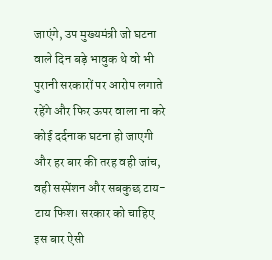जाएंगे, उप मुख्यमंत्री जो घटना वाले दिन बड़े भावुक थे वो भी पुरानी सरकारों पर आरोप लगाते रहेंगे और फिर ऊपर वाला ना करे कोई दर्दनाक घटना हो जाएगी और हर बार की तरह वही जांच, वही सस्पेंशन और सबकुछ टाय-टाय फिश। सरकार को चाहिए इस बार ऐसी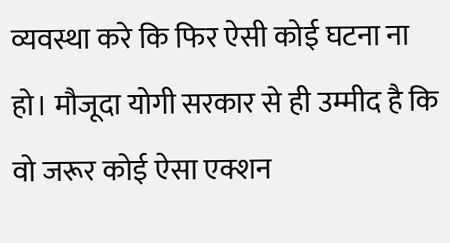व्यवस्था करे कि फिर ऐसी कोई घटना ना हो। मौजूदा योगी सरकार से ही उम्मीद है कि वो जरूर कोई ऐसा एक्शन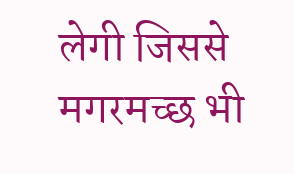लेगी जिससे मगरमच्छ भी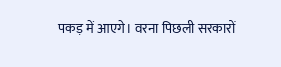पकड़ में आएगे। वरना पिछली सरकारों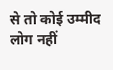से तो कोई उम्मीद लोग नहीं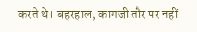करते थे। बहरहाल, कागजी तौर पर नहीं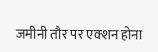जमीनी तौर पर एक्शन होना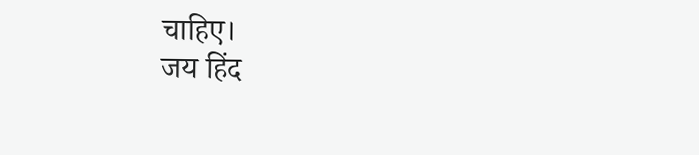चाहिए।
जय हिंद